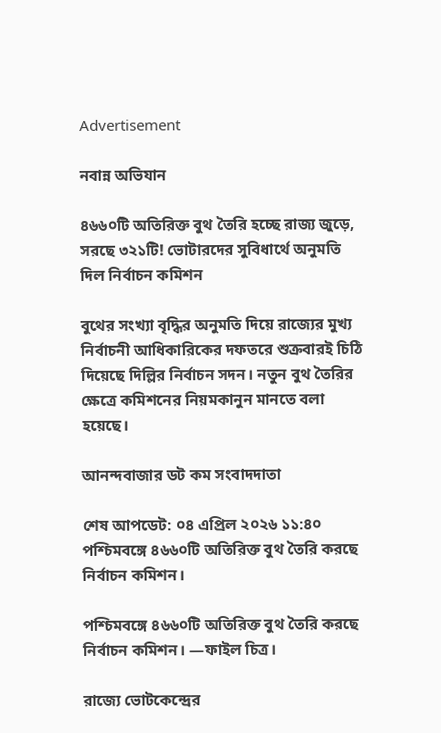Advertisement

নবান্ন অভিযান

৪৬৬০টি অতিরিক্ত বুথ তৈরি হচ্ছে রাজ্য জুড়ে, সরছে ৩২১টি! ভোটারদের সুবিধার্থে অনুমতি দিল নির্বাচন কমিশন

বুথের সংখ্যা বৃদ্ধির অনুমতি দিয়ে রাজ্যের মুখ্য নির্বাচনী আধিকারিকের দফতরে শুক্রবারই চিঠি দিয়েছে দিল্লির নির্বাচন সদন। নতুন বুথ তৈরির ক্ষেত্রে কমিশনের নিয়মকানুন মানতে বলা হয়েছে।

আনন্দবাজার ডট কম সংবাদদাতা

শেষ আপডেট: ০৪ এপ্রিল ২০২৬ ১১:৪০
পশ্চিমবঙ্গে ৪৬৬০টি অতিরিক্ত বুথ তৈরি করছে নির্বাচন কমিশন।

পশ্চিমবঙ্গে ৪৬৬০টি অতিরিক্ত বুথ তৈরি করছে নির্বাচন কমিশন। —ফাইল চিত্র।

রাজ্যে ভোটকেন্দ্রের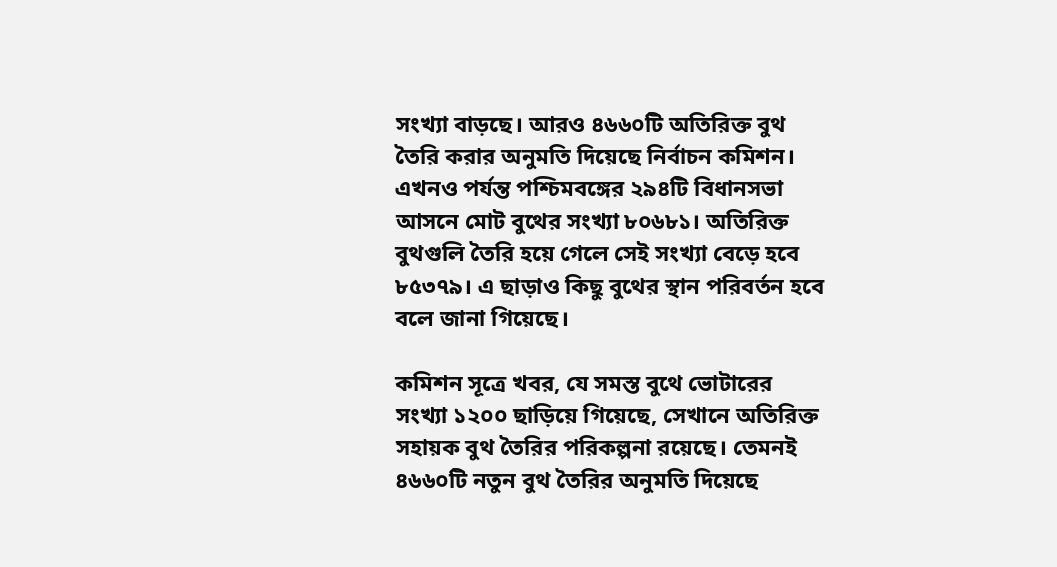সংখ্যা বাড়ছে। আরও ৪৬৬০টি অতিরিক্ত বুথ তৈরি করার অনুমতি দিয়েছে নির্বাচন কমিশন। এখনও পর্যন্ত পশ্চিমবঙ্গের ২৯৪টি বিধানসভা আসনে মোট বুথের সংখ্যা ৮০৬৮১। অতিরিক্ত বুথগুলি তৈরি হয়ে গেলে সেই সংখ্যা বেড়ে হবে ৮৫৩৭৯। এ ছাড়াও কিছু বুথের স্থান পরিবর্তন হবে বলে জানা গিয়েছে।

কমিশন সূত্রে খবর, যে সমস্ত বুথে ভোটারের সংখ্যা ১২০০ ছাড়িয়ে গিয়েছে, সেখানে অতিরিক্ত সহায়ক বুথ তৈরির পরিকল্পনা রয়েছে। তেমনই ৪৬৬০টি নতুন বুথ তৈরির অনুমতি দিয়েছে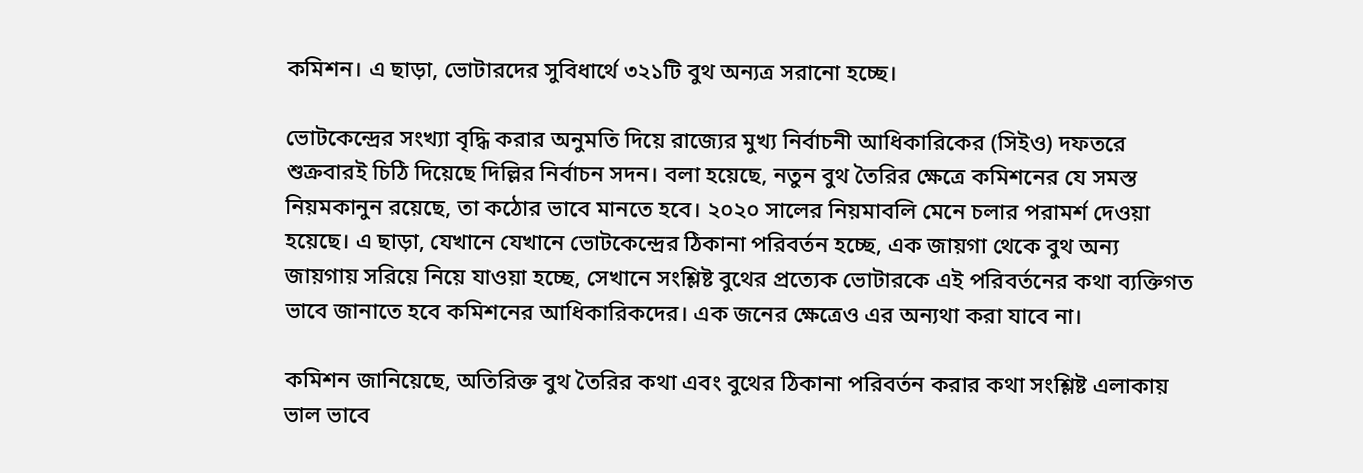কমিশন। এ ছাড়া, ভোটারদের সুবিধার্থে ৩২১টি বুথ অন্যত্র সরানো হচ্ছে।

ভোটকেন্দ্রের সংখ্যা বৃদ্ধি করার অনুমতি দিয়ে রাজ্যের মুখ্য নির্বাচনী আধিকারিকের (সিইও) দফতরে শুক্রবারই চিঠি দিয়েছে দিল্লির নির্বাচন সদন। বলা হয়েছে, নতুন বুথ তৈরির ক্ষেত্রে কমিশনের যে সমস্ত নিয়মকানুন রয়েছে, তা কঠোর ভাবে মানতে হবে। ২০২০ সালের নিয়মাবলি মেনে চলার পরামর্শ দেওয়া হয়েছে। এ ছাড়া, যেখানে যেখানে ভোটকেন্দ্রের ঠিকানা পরিবর্তন হচ্ছে, এক জায়গা থেকে বুথ অন্য জায়গায় সরিয়ে নিয়ে যাওয়া হচ্ছে, সেখানে সংশ্লিষ্ট বুথের প্রত্যেক ভোটারকে এই পরিবর্তনের কথা ব্যক্তিগত ভাবে জানাতে হবে কমিশনের আধিকারিকদের। এক জনের ক্ষেত্রেও এর অন্যথা করা যাবে না।

কমিশন জানিয়েছে, অতিরিক্ত বুথ তৈরির কথা এবং বুথের ঠিকানা পরিবর্তন করার কথা সংশ্লিষ্ট এলাকায় ভাল ভাবে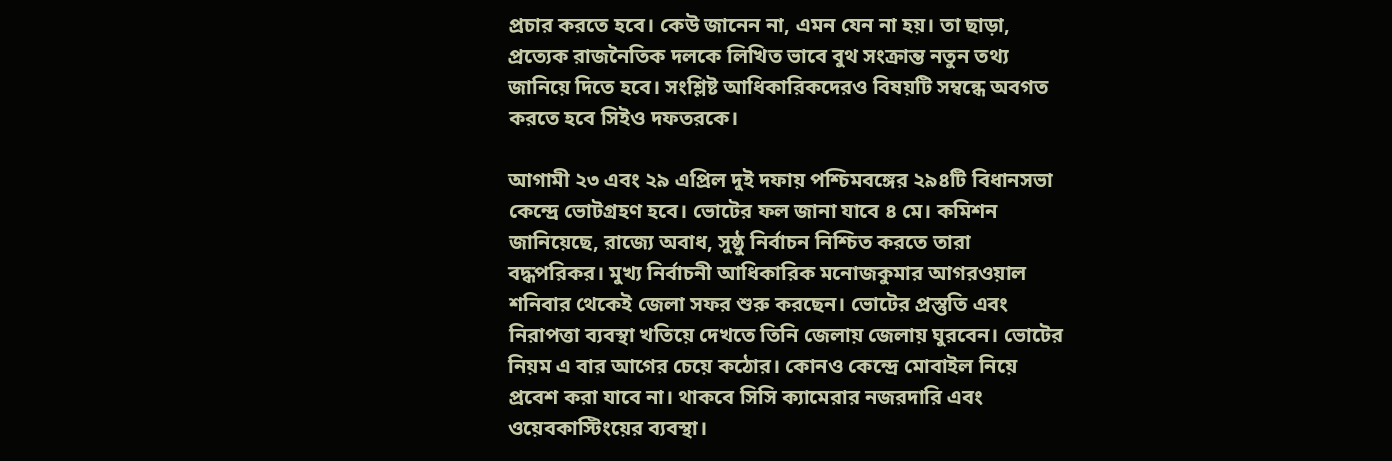প্রচার করতে হবে। কেউ জানেন না, এমন যেন না হয়। তা ছাড়া, প্রত্যেক রাজনৈতিক দলকে লিখিত ভাবে বুথ সংক্রান্ত নতুন তথ্য জানিয়ে দিতে হবে। সংশ্লিষ্ট আধিকারিকদেরও বিষয়টি সম্বন্ধে অবগত করতে হবে সিইও দফতরকে।

আগামী ২৩ এবং ২৯ এপ্রিল দুই দফায় পশ্চিমবঙ্গের ২৯৪টি বিধানসভা কেন্দ্রে ভোটগ্রহণ হবে। ভোটের ফল জানা যাবে ৪ মে। কমিশন জানিয়েছে, রাজ্যে অবাধ, সুষ্ঠু নির্বাচন নিশ্চিত করতে তারা বদ্ধপরিকর। মুখ্য নির্বাচনী আধিকারিক মনোজকুমার আগরওয়াল শনিবার থেকেই জেলা সফর শুরু করছেন। ভোটের প্রস্তুতি এবং নিরাপত্তা ব্যবস্থা খতিয়ে দেখতে তিনি জেলায় জেলায় ঘুরবেন। ভোটের নিয়ম এ বার আগের চেয়ে কঠোর। কোনও কেন্দ্রে মোবাইল নিয়ে প্রবেশ করা যাবে না। থাকবে সিসি ক্যামেরার নজরদারি এবং ওয়েবকাস্টিংয়ের ব্যবস্থা।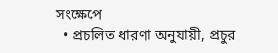সংক্ষেপে
  • প্রচলিত ধারণা অনুযায়ী, প্রচুর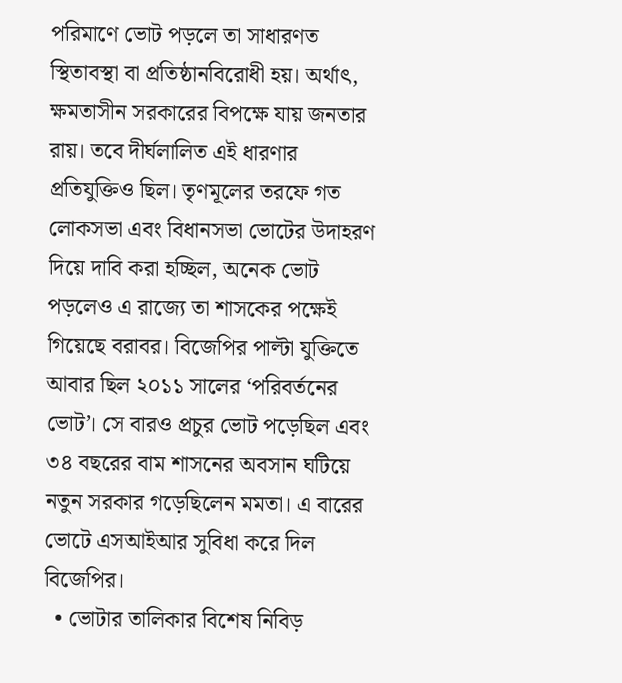পরিমাণে ভোট পড়লে তা সাধারণত স্থিতাবস্থা বা প্রতিষ্ঠানবিরোধী হয়। অর্থাৎ, ক্ষমতাসীন সরকারের বিপক্ষে যায় জনতার রায়। তবে দীর্ঘলালিত এই ধারণার প্রতিযুক্তিও ছিল। তৃণমূলের তরফে গত লোকসভা এবং বিধানসভা ভোটের উদাহরণ দিয়ে দাবি করা হচ্ছিল, অনেক ভোট পড়লেও এ রাজ্যে তা শাসকের পক্ষেই গিয়েছে বরাবর। বিজেপির পাল্টা যুক্তিতে আবার ছিল ২০১১ সালের ‘পরিবর্তনের ভোট’। সে বারও প্রচুর ভোট পড়েছিল এবং ৩৪ বছরের বাম শাসনের অবসান ঘটিয়ে নতুন সরকার গড়েছিলেন মমতা। এ বারের ভোটে এসআইআর সুবিধা করে দিল বিজেপির।
  • ভোটার তালিকার বিশেষ নিবিড়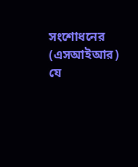সংশোধনের (এসআইআর) যে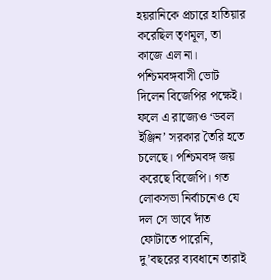হয়রানিকে প্রচারে হাতিয়ার করেছিল তৃণমূল, তা কাজে এল না। পশ্চিমবঙ্গবাসী ভোট দিলেন বিজেপির পক্ষেই। ফলে এ রাজ্যেও ‘ডবল ইঞ্জিন’ সরকার তৈরি হতে চলেছে। পশ্চিমবঙ্গ জয় করেছে বিজেপি। গত লোকসভা নির্বাচনেও যে দল সে ভাবে দাঁত ফোটাতে পারেনি, দু’বছরের ব্যবধানে তারাই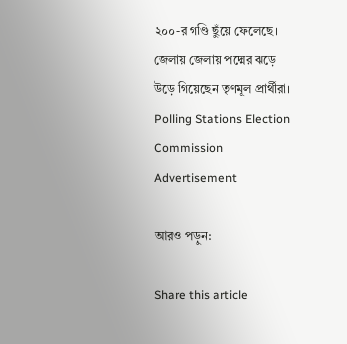২০০-র গণ্ডি ছুঁয়ে ফেলেছে। জেলায় জেলায় পদ্মের ঝড়ে উড়ে গিয়েছেন তৃণমূল প্রার্থীরা।
Polling Stations Election Commission
Advertisement

আরও পড়ুন:

Share this article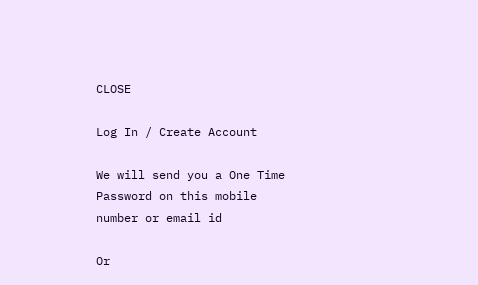CLOSE

Log In / Create Account

We will send you a One Time Password on this mobile number or email id

Or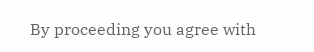By proceeding you agree with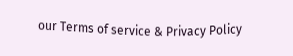our Terms of service & Privacy Policy